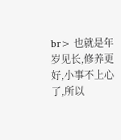br> 也就是年岁见长,修养更好,小事不上心了,所以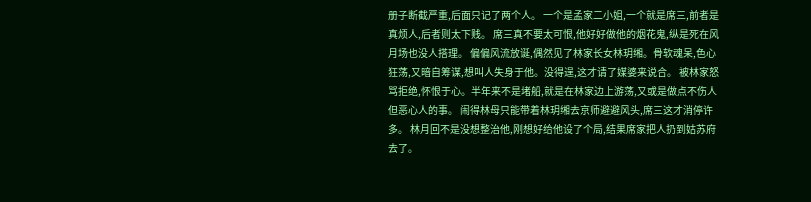册子断截严重,后面只记了两个人。 一个是孟家二小姐,一个就是席三,前者是真烦人,后者则太下贱。 席三真不要太可恨,他好好做他的烟花鬼,纵是死在风月场也没人搭理。 偏偏风流放诞,偶然见了林家长女林玥缃。骨软魂呆,色心狂荡,又暗自筹谋,想叫人失身于他。没得逞,这才请了媒婆来说合。 被林家怒骂拒绝,怀恨于心。半年来不是堵船,就是在林家边上游荡,又或是做点不伤人但恶心人的事。 闹得林母只能带着林玥缃去京师避避风头,席三这才消停许多。 林月回不是没想整治他,刚想好给他设了个局,结果席家把人扔到姑苏府去了。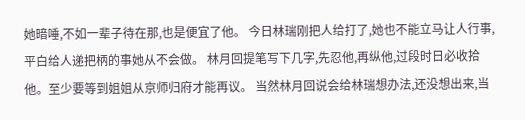她暗唾,不如一辈子待在那,也是便宜了他。 今日林瑞刚把人给打了,她也不能立马让人行事,平白给人递把柄的事她从不会做。 林月回提笔写下几字,先忍他,再纵他,过段时日必收拾他。至少要等到姐姐从京师归府才能再议。 当然林月回说会给林瑞想办法,还没想出来,当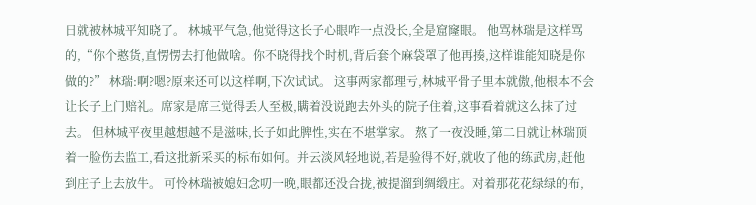日就被林城平知晓了。 林城平气急,他觉得这长子心眼咋一点没长,全是窟窿眼。 他骂林瑞是这样骂的,“你个憨货,直愣愣去打他做啥。你不晓得找个时机,背后套个麻袋罩了他再揍,这样谁能知晓是你做的?” 林瑞:啊?嗯?原来还可以这样啊,下次试试。 这事两家都理亏,林城平骨子里本就傲,他根本不会让长子上门赔礼。席家是席三觉得丢人至极,瞒着没说跑去外头的院子住着,这事看着就这么抹了过去。 但林城平夜里越想越不是滋味,长子如此脾性,实在不堪掌家。 熬了一夜没睡,第二日就让林瑞顶着一脸伤去监工,看这批新采买的标布如何。并云淡风轻地说,若是验得不好,就收了他的练武房,赶他到庄子上去放牛。 可怜林瑞被媳妇念叨一晚,眼都还没合拢,被提溜到绸缎庄。对着那花花绿绿的布,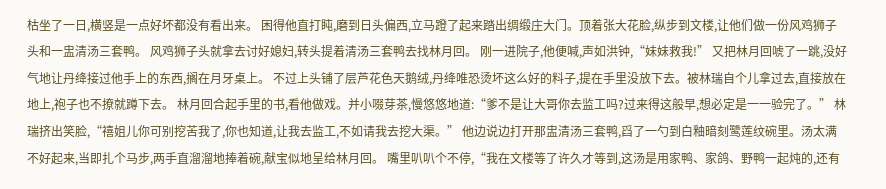枯坐了一日,横竖是一点好坏都没有看出来。 困得他直打盹,磨到日头偏西,立马蹬了起来踏出绸缎庄大门。顶着张大花脸,纵步到文楼,让他们做一份风鸡狮子头和一盅清汤三套鸭。 风鸡狮子头就拿去讨好媳妇,转头提着清汤三套鸭去找林月回。 刚一进院子,他便喊,声如洪钟,“妹妹救我!” 又把林月回唬了一跳,没好气地让丹绛接过他手上的东西,搁在月牙桌上。 不过上头铺了层芦花色天鹅绒,丹绛唯恐烫坏这么好的料子,提在手里没放下去。被林瑞自个儿拿过去,直接放在地上,袍子也不撩就蹲下去。 林月回合起手里的书,看他做戏。并小啜芽茶,慢悠悠地道:“爹不是让大哥你去监工吗?过来得这般早,想必定是一一验完了。” 林瑞挤出笑脸,“禧姐儿你可别挖苦我了,你也知道,让我去监工,不如请我去挖大渠。” 他边说边打开那盅清汤三套鸭,舀了一勺到白釉暗刻鹭莲纹碗里。汤太满不好起来,当即扎个马步,两手直溜溜地捧着碗,献宝似地呈给林月回。 嘴里叭叭个不停,“我在文楼等了许久才等到,这汤是用家鸭、家鸽、野鸭一起炖的,还有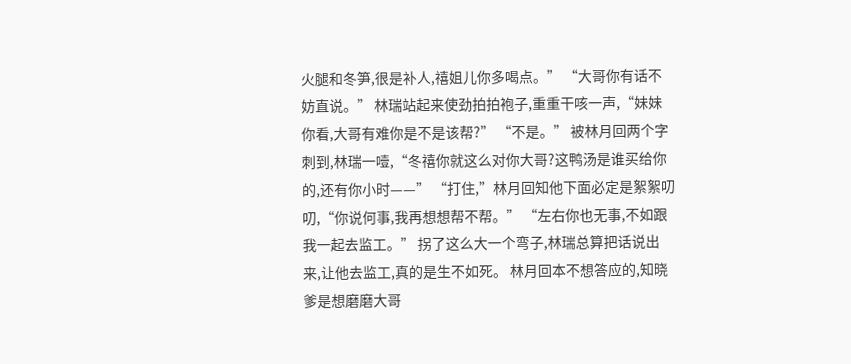火腿和冬笋,很是补人,禧姐儿你多喝点。” “大哥你有话不妨直说。” 林瑞站起来使劲拍拍袍子,重重干咳一声,“妹妹你看,大哥有难你是不是该帮?” “不是。” 被林月回两个字刺到,林瑞一噎,“冬禧你就这么对你大哥?这鸭汤是谁买给你的,还有你小时——” “打住,”林月回知他下面必定是絮絮叨叨,“你说何事,我再想想帮不帮。” “左右你也无事,不如跟我一起去监工。” 拐了这么大一个弯子,林瑞总算把话说出来,让他去监工,真的是生不如死。 林月回本不想答应的,知晓爹是想磨磨大哥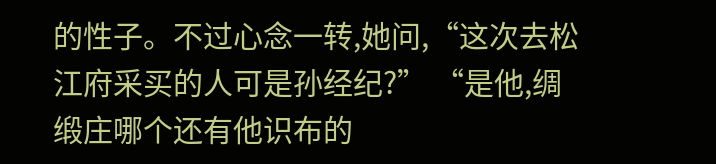的性子。不过心念一转,她问,“这次去松江府采买的人可是孙经纪?” “是他,绸缎庄哪个还有他识布的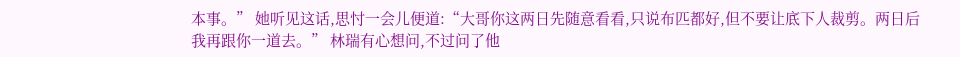本事。” 她听见这话,思忖一会儿便道:“大哥你这两日先随意看看,只说布匹都好,但不要让底下人裁剪。两日后我再跟你一道去。” 林瑞有心想问,不过问了他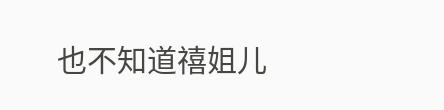也不知道禧姐儿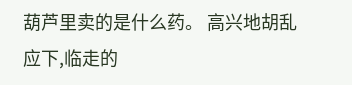葫芦里卖的是什么药。 高兴地胡乱应下,临走的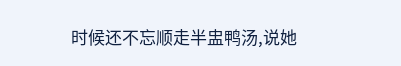时候还不忘顺走半盅鸭汤,说她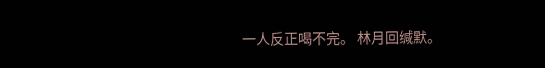一人反正喝不完。 林月回缄默。